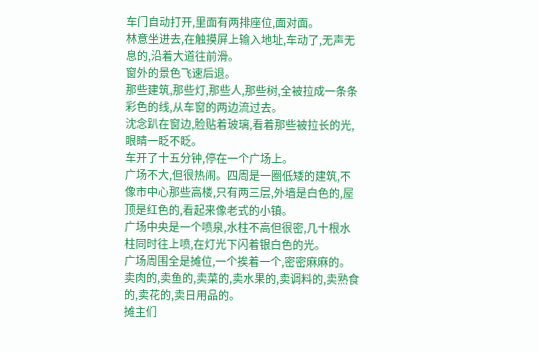车门自动打开,里面有两排座位,面对面。
林意坐进去,在触摸屏上输入地址,车动了,无声无息的,沿着大道往前滑。
窗外的景色飞速后退。
那些建筑,那些灯,那些人,那些树,全被拉成一条条彩色的线,从车窗的两边流过去。
沈念趴在窗边,脸贴着玻璃,看着那些被拉长的光,眼睛一眨不眨。
车开了十五分钟,停在一个广场上。
广场不大,但很热闹。四周是一圈低矮的建筑,不像市中心那些高楼,只有两三层,外墙是白色的,屋顶是红色的,看起来像老式的小镇。
广场中央是一个喷泉,水柱不高但很密,几十根水柱同时往上喷,在灯光下闪着银白色的光。
广场周围全是摊位,一个挨着一个,密密麻麻的。
卖肉的,卖鱼的,卖菜的,卖水果的,卖调料的,卖熟食的,卖花的,卖日用品的。
摊主们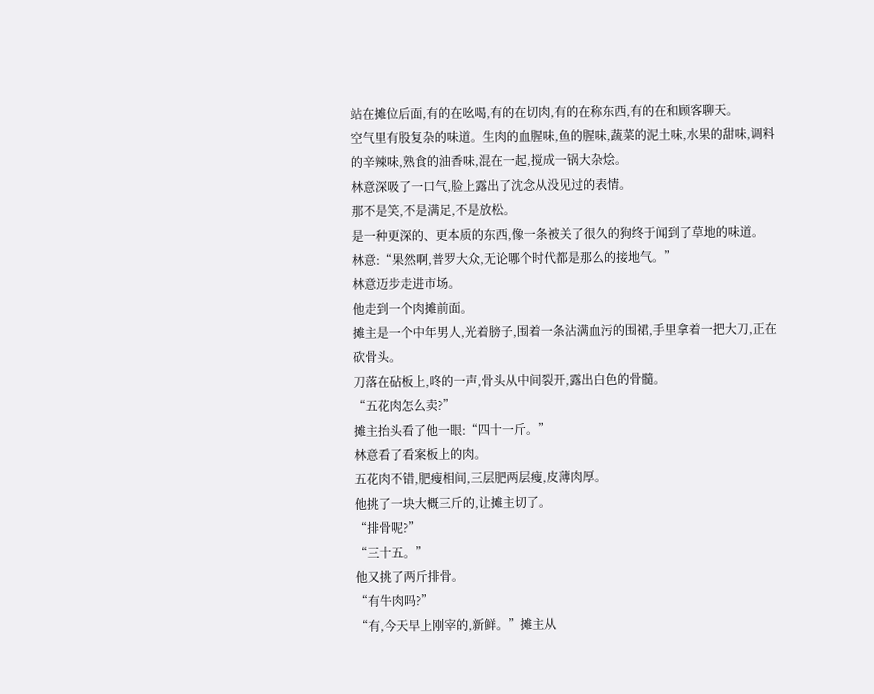站在摊位后面,有的在吆喝,有的在切肉,有的在称东西,有的在和顾客聊天。
空气里有股复杂的味道。生肉的血腥味,鱼的腥味,蔬菜的泥土味,水果的甜味,调料的辛辣味,熟食的油香味,混在一起,搅成一锅大杂烩。
林意深吸了一口气,脸上露出了沈念从没见过的表情。
那不是笑,不是满足,不是放松。
是一种更深的、更本质的东西,像一条被关了很久的狗终于闻到了草地的味道。
林意:“果然啊,普罗大众,无论哪个时代都是那么的接地气。”
林意迈步走进市场。
他走到一个肉摊前面。
摊主是一个中年男人,光着膀子,围着一条沾满血污的围裙,手里拿着一把大刀,正在砍骨头。
刀落在砧板上,咚的一声,骨头从中间裂开,露出白色的骨髓。
“五花肉怎么卖?”
摊主抬头看了他一眼:“四十一斤。”
林意看了看案板上的肉。
五花肉不错,肥瘦相间,三层肥两层瘦,皮薄肉厚。
他挑了一块大概三斤的,让摊主切了。
“排骨呢?”
“三十五。”
他又挑了两斤排骨。
“有牛肉吗?”
“有,今天早上刚宰的,新鲜。”摊主从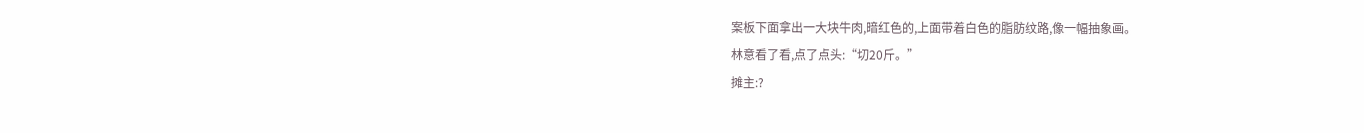案板下面拿出一大块牛肉,暗红色的,上面带着白色的脂肪纹路,像一幅抽象画。
林意看了看,点了点头:“切20斤。”
摊主:?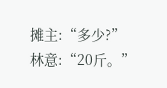摊主:“多少?”
林意:“20斤。”